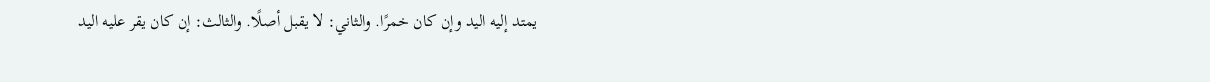يمتد إليه اليد وإن كان خمرًا. والثاني: لا يقبل أصلًا. والثالث: إن كان يقر عليه اليد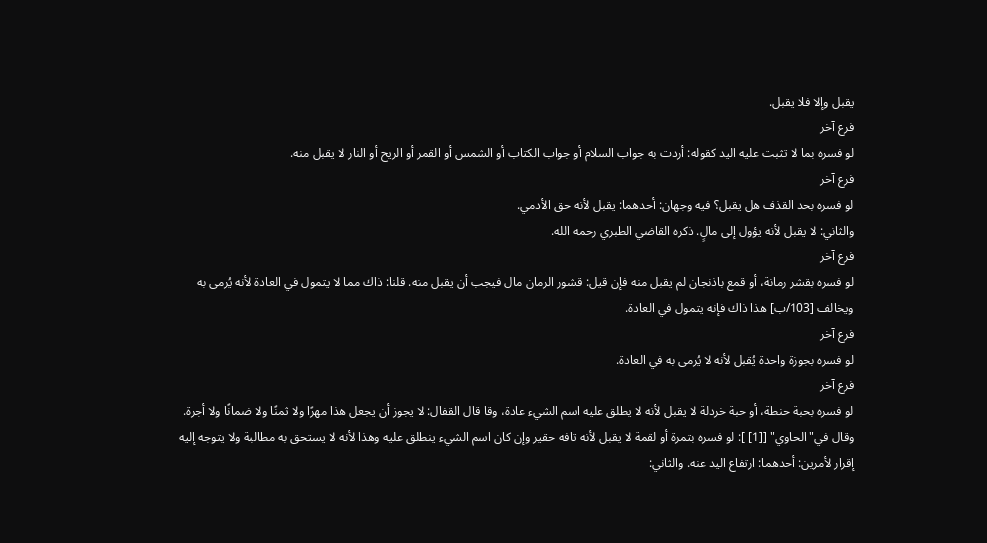يقبل وإلا فلا يقبل.
فرع آخر
لو فسره بما لا تثبت عليه اليد كقوله: أردت به جواب السلام أو جواب الكتاب أو الشمس أو القمر أو الريح أو النار لا يقبل منه.
فرع آخر
لو فسره بحد القذف هل يقبل؟ فيه وجهان: أحدهما: يقبل لأنه حق الأدمي.
والثاني: لا يقبل لأنه يؤول إلى مالٍ. ذكره القاضي الطبري رحمه الله.
فرع آخر
لو فسره بقشر رمانة، أو قمع باذنجان لم يقبل منه فإن قيل: قشور الرمان مال فيجب أن يقبل منه. قلنا: ذاك مما لا يتمول في العادة لأنه يُرمى به ويخالف [103/ب] هذا ذاك فإنه يتمول في العادة.
فرع آخر
لو فسره بجوزة واحدة يُقبل لأنه لا يُرمى به في العادة.
فرع آخر
لو فسره بحبة حنطة، أو حبة خردلة لا يقبل لأنه لا يطلق عليه اسم الشيء عادة، وقا قال القفال: لا يجوز أن يجعل هذا مهرًا ولا ثمنًا ولا ضمانًا ولا أجرة. وقال في"الحاوي" [[1] ]: لو فسره بتمرة أو لقمة لا يقبل لأنه تافه حقير وإن كان اسم الشيء ينطلق عليه وهذا لأنه لا يستحق به مطالبة ولا يتوجه إليه إقرار لأمرين: أحدهما: ارتفاع اليد عنه. والثاني: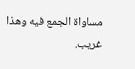مساواة الجمع فيه وهذا غريب.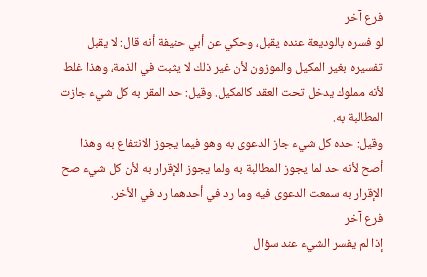فرع آخر
لو فسره بالوديعة عنده يقبل، وحكي عن أبي حنيفة أنه قال: لا يقبل تفسيره بغير المكيل والموزون لأن غير ذلك لا يثبت في الذمة، وهذا غلط لأنه مملوك يدخل تحت العقد كالمكيل. وقيل: حد المقر به كل شيء جازت المطالبة به.
وقيل: حده كل شيء جاز الدعوى به وهو فيما يجوز الانتفاع به وهذا أصح لأنه حد لما يجوز المطالبة به ولما يجوز الإقرار به لأن كل شيء صح الإقرار به سمعت الدعوى فيه وما رد في أحدهما رد في الأخر.
فرع آخر
إذا لم يفسر الشيء عند سؤال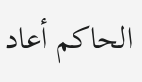الحاكم أعاد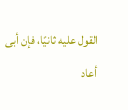القول عليه ثانيًا، فإن أبى أعاد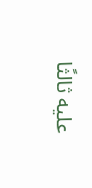عليه ثالثًا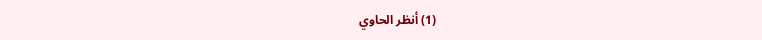(1) أنظر الحاوي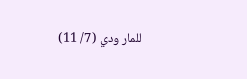للمار ودي (7/ 11)